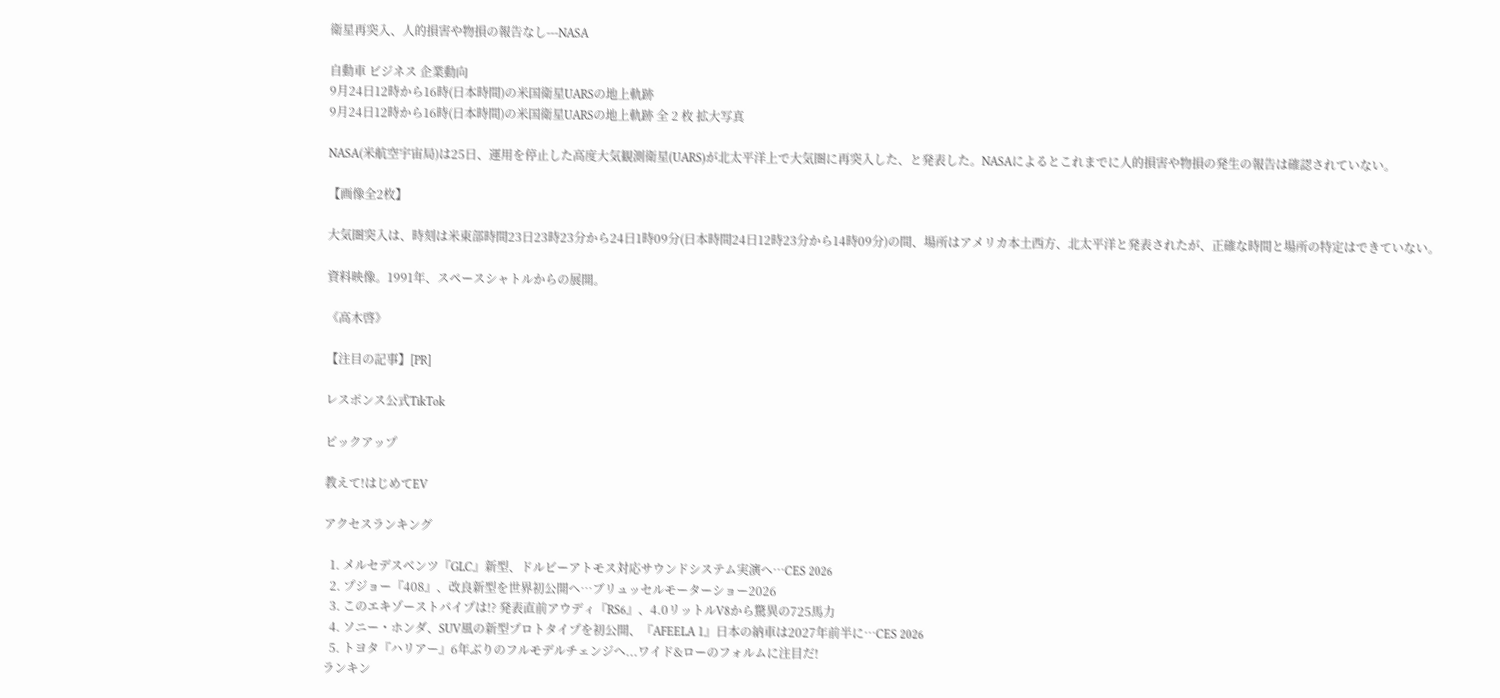衛星再突入、人的損害や物損の報告なし---NASA

自動車 ビジネス 企業動向
9月24日12時から16時(日本時間)の米国衛星UARSの地上軌跡
9月24日12時から16時(日本時間)の米国衛星UARSの地上軌跡 全 2 枚 拡大写真

NASA(米航空宇宙局)は25日、運用を停止した高度大気観測衛星(UARS)が北太平洋上で大気圏に再突入した、と発表した。NASAによるとこれまでに人的損害や物損の発生の報告は確認されていない。

【画像全2枚】

大気圏突入は、時刻は米東部時間23日23時23分から24日1時09分(日本時間24日12時23分から14時09分)の間、場所はアメリカ本土西方、北太平洋と発表されたが、正確な時間と場所の特定はできていない。

資料映像。1991年、スペースシャトルからの展開。

《高木啓》

【注目の記事】[PR]

レスポンス公式TikTok

ピックアップ

教えて!はじめてEV

アクセスランキング

  1. メルセデスベンツ『GLC』新型、ドルビーアトモス対応サウンドシステム実演へ…CES 2026
  2. プジョー『408』、改良新型を世界初公開へ…ブリュッセルモーターショー2026
  3. このエキゾーストパイプは!? 発表直前アウディ『RS6』、4.0リットルV8から驚異の725馬力
  4. ソニー・ホンダ、SUV風の新型プロトタイプを初公開、『AFEELA 1』日本の納車は2027年前半に…CES 2026
  5. トヨタ『ハリアー』6年ぶりのフルモデルチェンジへ...ワイド&ローのフォルムに注目だ!
ランキン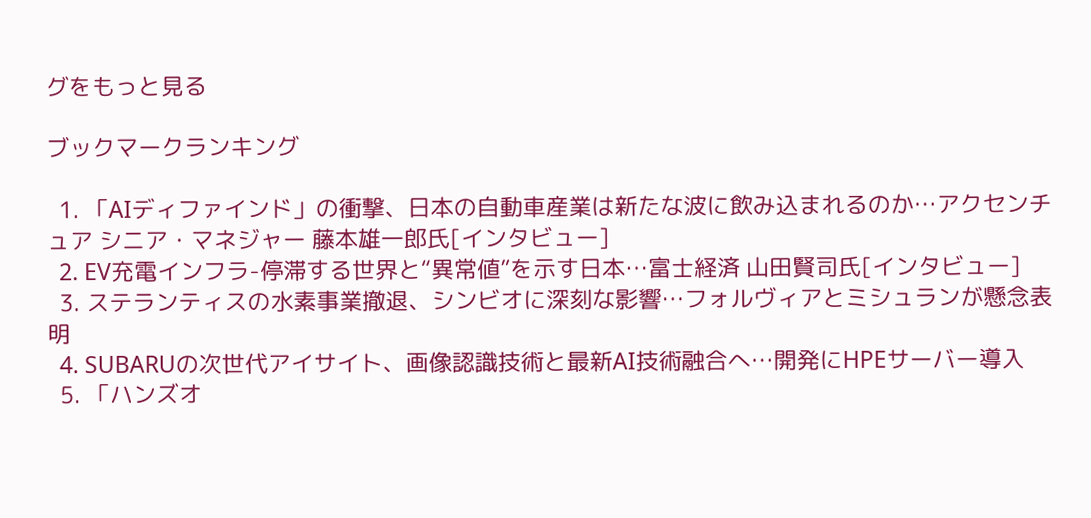グをもっと見る

ブックマークランキング

  1. 「AIディファインド」の衝撃、日本の自動車産業は新たな波に飲み込まれるのか…アクセンチュア シニア・マネジャー 藤本雄一郎氏[インタビュー]
  2. EV充電インフラ-停滞する世界と“異常値”を示す日本…富士経済 山田賢司氏[インタビュー]
  3. ステランティスの水素事業撤退、シンビオに深刻な影響…フォルヴィアとミシュランが懸念表明
  4. SUBARUの次世代アイサイト、画像認識技術と最新AI技術融合へ…開発にHPEサーバー導入
  5. 「ハンズオ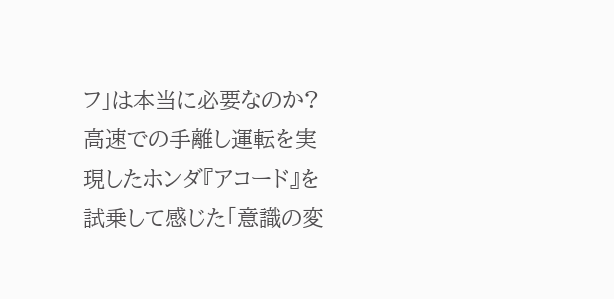フ」は本当に必要なのか? 高速での手離し運転を実現したホンダ『アコード』を試乗して感じた「意識の変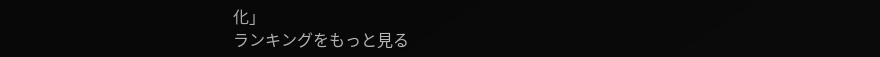化」
ランキングをもっと見る